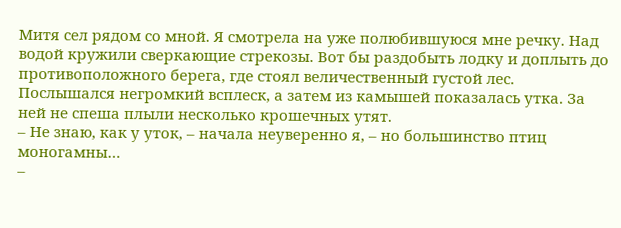Митя сел рядом со мной. Я смотрела на уже полюбившуюся мне речку. Над водой кружили сверкающие стрекозы. Вот бы раздобыть лодку и доплыть до противоположного берега, где стоял величественный густой лес.
Послышался негромкий всплеск, а затем из камышей показалась утка. За ней не спеша плыли несколько крошечных утят.
– Не знаю, как у уток, – начала неуверенно я, – но большинство птиц моногамны…
–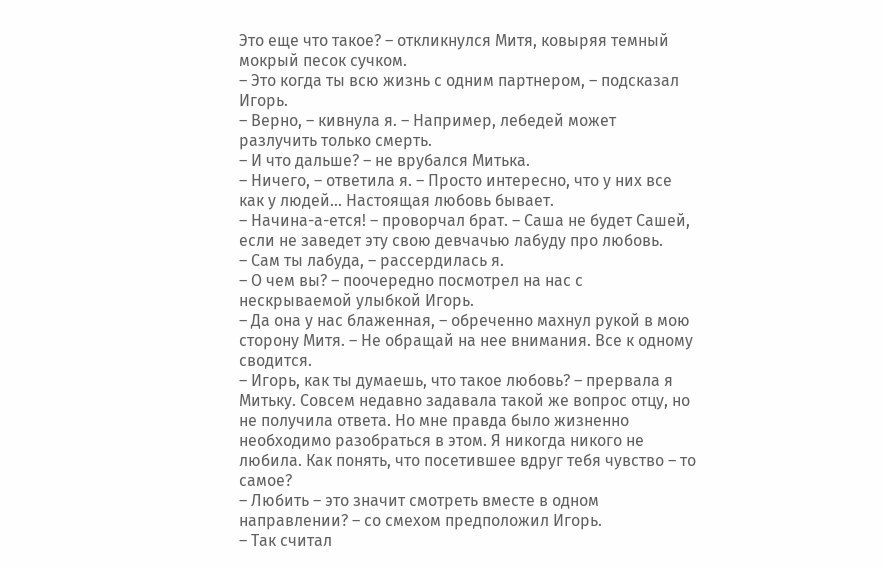Это еще что такое? – откликнулся Митя, ковыряя темный мокрый песок сучком.
– Это когда ты всю жизнь с одним партнером, – подсказал Игорь.
– Верно, – кивнула я. – Например, лебедей может разлучить только смерть.
– И что дальше? – не врубался Митька.
– Ничего, – ответила я. – Просто интересно, что у них все как у людей… Настоящая любовь бывает.
– Начина-а-ется! – проворчал брат. – Саша не будет Сашей, если не заведет эту свою девчачью лабуду про любовь.
– Сам ты лабуда, – рассердилась я.
– О чем вы? – поочередно посмотрел на нас с нескрываемой улыбкой Игорь.
– Да она у нас блаженная, – обреченно махнул рукой в мою сторону Митя. – Не обращай на нее внимания. Все к одному сводится.
– Игорь, как ты думаешь, что такое любовь? – прервала я Митьку. Совсем недавно задавала такой же вопрос отцу, но не получила ответа. Но мне правда было жизненно необходимо разобраться в этом. Я никогда никого не любила. Как понять, что посетившее вдруг тебя чувство – то самое?
– Любить – это значит смотреть вместе в одном направлении? – со смехом предположил Игорь.
– Так считал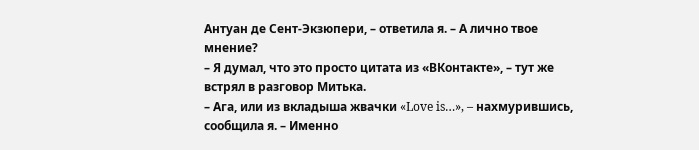Антуан де Сент-Экзюпери, – ответила я. – А лично твое мнение?
– Я думал, что это просто цитата из «ВКонтакте», – тут же встрял в разговор Митька.
– Ага, или из вкладыша жвачки «Love is…», – нахмурившись, сообщила я. – Именно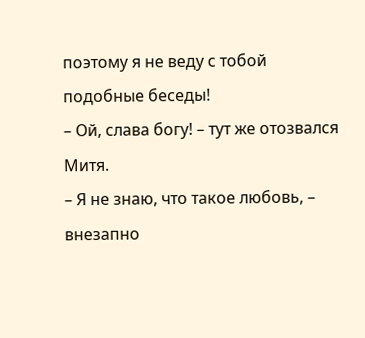поэтому я не веду с тобой подобные беседы!
– Ой, слава богу! – тут же отозвался Митя.
– Я не знаю, что такое любовь, – внезапно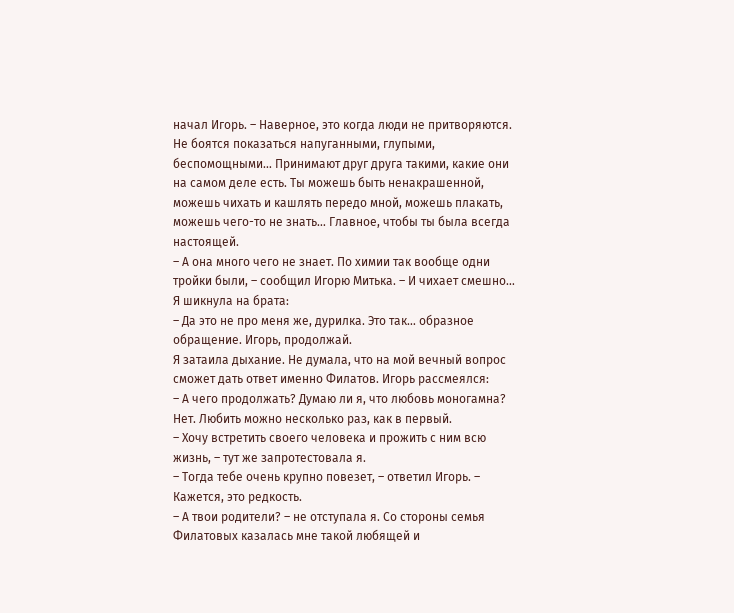начал Игорь. – Наверное, это когда люди не притворяются. Не боятся показаться напуганными, глупыми, беспомощными… Принимают друг друга такими, какие они на самом деле есть. Ты можешь быть ненакрашенной, можешь чихать и кашлять передо мной, можешь плакать, можешь чего-то не знать… Главное, чтобы ты была всегда настоящей.
– А она много чего не знает. По химии так вообще одни тройки были, – сообщил Игорю Митька. – И чихает смешно…
Я шикнула на брата:
– Да это не про меня же, дурилка. Это так… образное обращение. Игорь, продолжай.
Я затаила дыхание. Не думала, что на мой вечный вопрос сможет дать ответ именно Филатов. Игорь рассмеялся:
– А чего продолжать? Думаю ли я, что любовь моногамна? Нет. Любить можно несколько раз, как в первый.
– Хочу встретить своего человека и прожить с ним всю жизнь, – тут же запротестовала я.
– Тогда тебе очень крупно повезет, – ответил Игорь. – Кажется, это редкость.
– А твои родители? – не отступала я. Со стороны семья Филатовых казалась мне такой любящей и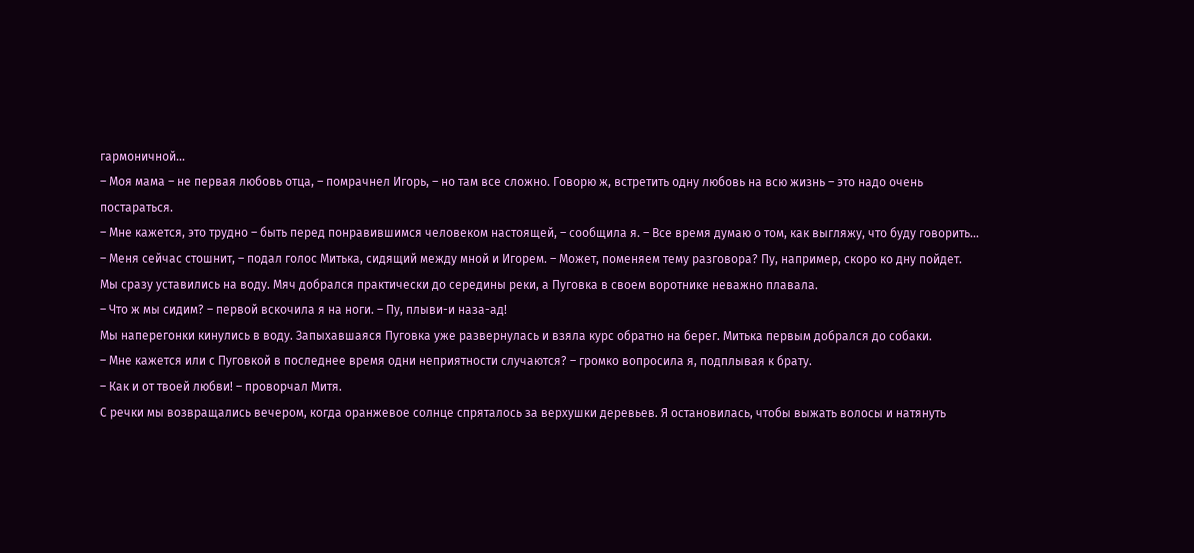гармоничной…
– Моя мама – не первая любовь отца, – помрачнел Игорь, – но там все сложно. Говорю ж, встретить одну любовь на всю жизнь – это надо очень постараться.
– Мне кажется, это трудно – быть перед понравившимся человеком настоящей, – сообщила я. – Все время думаю о том, как выгляжу, что буду говорить…
– Меня сейчас стошнит, – подал голос Митька, сидящий между мной и Игорем. – Может, поменяем тему разговора? Пу, например, скоро ко дну пойдет.
Мы сразу уставились на воду. Мяч добрался практически до середины реки, а Пуговка в своем воротнике неважно плавала.
– Что ж мы сидим? – первой вскочила я на ноги. – Пу, плыви-и наза-ад!
Мы наперегонки кинулись в воду. Запыхавшаяся Пуговка уже развернулась и взяла курс обратно на берег. Митька первым добрался до собаки.
– Мне кажется или с Пуговкой в последнее время одни неприятности случаются? – громко вопросила я, подплывая к брату.
– Как и от твоей любви! – проворчал Митя.
С речки мы возвращались вечером, когда оранжевое солнце спряталось за верхушки деревьев. Я остановилась, чтобы выжать волосы и натянуть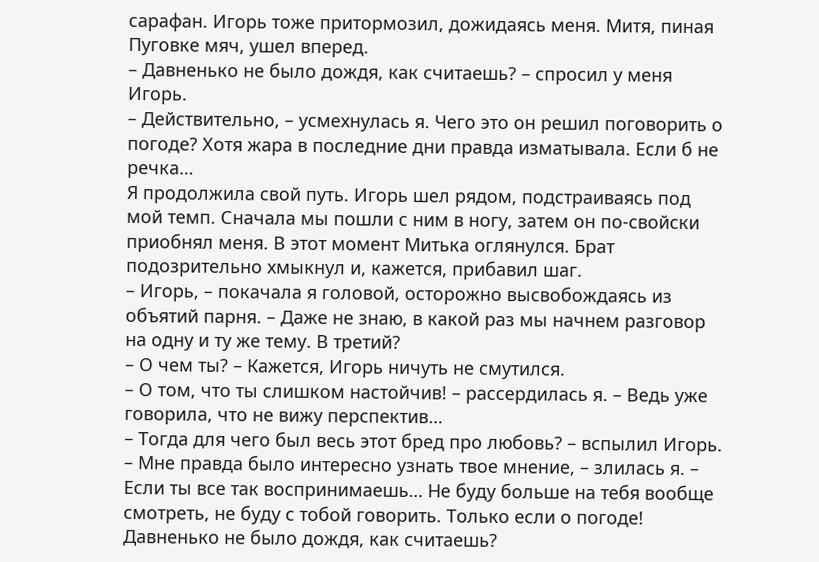сарафан. Игорь тоже притормозил, дожидаясь меня. Митя, пиная Пуговке мяч, ушел вперед.
– Давненько не было дождя, как считаешь? – спросил у меня Игорь.
– Действительно, – усмехнулась я. Чего это он решил поговорить о погоде? Хотя жара в последние дни правда изматывала. Если б не речка…
Я продолжила свой путь. Игорь шел рядом, подстраиваясь под мой темп. Сначала мы пошли с ним в ногу, затем он по-свойски приобнял меня. В этот момент Митька оглянулся. Брат подозрительно хмыкнул и, кажется, прибавил шаг.
– Игорь, – покачала я головой, осторожно высвобождаясь из объятий парня. – Даже не знаю, в какой раз мы начнем разговор на одну и ту же тему. В третий?
– О чем ты? – Кажется, Игорь ничуть не смутился.
– О том, что ты слишком настойчив! – рассердилась я. – Ведь уже говорила, что не вижу перспектив…
– Тогда для чего был весь этот бред про любовь? – вспылил Игорь.
– Мне правда было интересно узнать твое мнение, – злилась я. – Если ты все так воспринимаешь… Не буду больше на тебя вообще смотреть, не буду с тобой говорить. Только если о погоде! Давненько не было дождя, как считаешь?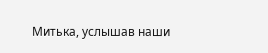Митька, услышав наши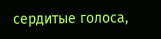сердитые голоса,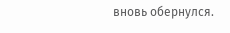вновь обернулся.